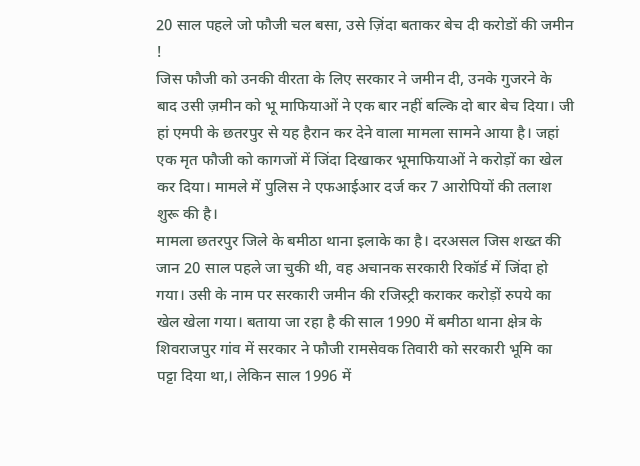20 साल पहले जो फौजी चल बसा, उसे ज़िंदा बताकर बेच दी करोडों की जमीन !
जिस फौजी को उनकी वीरता के लिए सरकार ने जमीन दी, उनके गुजरने के बाद उसी ज़मीन को भू माफियाओं ने एक बार नहीं बल्कि दो बार बेच दिया। जी हां एमपी के छतरपुर से यह हैरान कर देने वाला मामला सामने आया है। जहां एक मृत फौजी को कागजों में जिंदा दिखाकर भूमाफियाओं ने करोड़ों का खेल कर दिया। मामले में पुलिस ने एफआईआर दर्ज कर 7 आरोपियों की तलाश शुरू की है।
मामला छतरपुर जिले के बमीठा थाना इलाके का है। दरअसल जिस शख्त की जान 20 साल पहले जा चुकी थी, वह अचानक सरकारी रिकॉर्ड में जिंदा हो गया। उसी के नाम पर सरकारी जमीन की रजिस्ट्री कराकर करोड़ों रुपये का खेल खेला गया। बताया जा रहा है की साल 1990 में बमीठा थाना क्षेत्र के शिवराजपुर गांव में सरकार ने फौजी रामसेवक तिवारी को सरकारी भूमि का पट्टा दिया था,। लेकिन साल 1996 में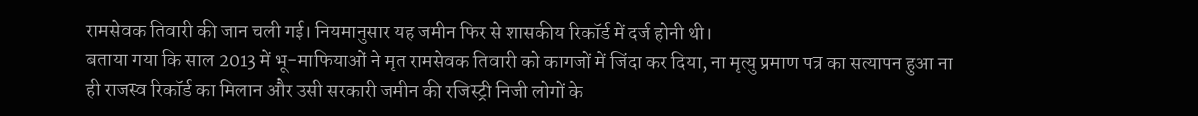रामसेवक तिवारी की जान चली गई। नियमानुसार यह जमीन फिर से शासकीय रिकॉर्ड में दर्ज होनी थी।
बताया गया कि साल 2013 में भू-माफियाओं ने मृत रामसेवक तिवारी को कागजों में जिंदा कर दिया, ना मृत्यु प्रमाण पत्र का सत्यापन हुआ ना ही राजस्व रिकॉर्ड का मिलान और उसी सरकारी जमीन की रजिस्ट्री निजी लोगों के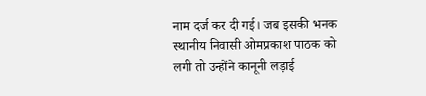नाम दर्ज कर दी गई। जब इसकी भनक स्थानीय निवासी ओमप्रकाश पाठक को लगी तो उन्होंने कानूनी लड़ाई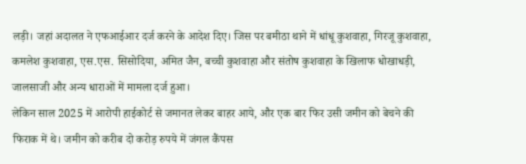लड़ी। जहां अदालत ने एफआईआर दर्ज करने के आदेश दिए। जिस पर बमीठा थाने में धांधू कुशवाहा, गिरजू कुशवाहा, कमलेश कुशवाहा, एस.एस. सिसोदिया, अमित जैन, बच्ची कुशवाहा और संतोष कुशवाहा के खिलाफ धोखाधड़ी, जालसाजी और अन्य धाराओं में मामला दर्ज हुआ।
लेकिन साल 2025 में आरोपी हाईकोर्ट से जमानत लेकर बाहर आये, और एक बार फिर उसी जमीन को बेचने की फिराक में थे। जमीन को करीब दो करोड़ रुपये में जंगल कैंपस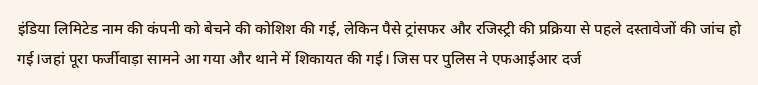इंडिया लिमिटेड नाम की कंपनी को बेचने की कोशिश की गई, लेकिन पैसे ट्रांसफर और रजिस्ट्री की प्रक्रिया से पहले दस्तावेजों की जांच हो गई।जहां पूरा फर्जीवाड़ा सामने आ गया और थाने में शिकायत की गई। जिस पर पुलिस ने एफआईआर दर्ज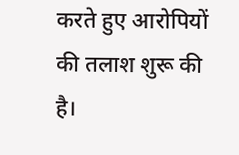करते हुए आरोपियों की तलाश शुरू की है।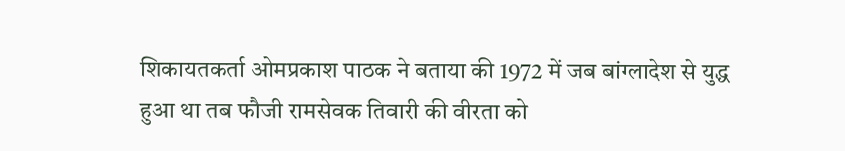शिकायतकर्ता ओमप्रकाश पाठक ने बताया की 1972 में जब बांग्लादेश से युद्ध हुआ था तब फौजी रामसेवक तिवारी की वीरता को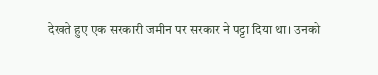देखते हुए एक सरकारी जमीन पर सरकार ने पट्टा दिया था। उनको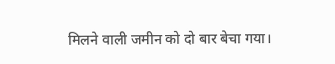मिलने वाली जमीन को दो बार बेचा गया।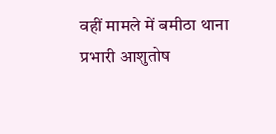वहीं मामले में बमीठा थाना प्रभारी आशुतोष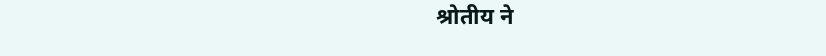श्रोतीय ने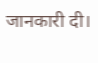जानकारी दी।